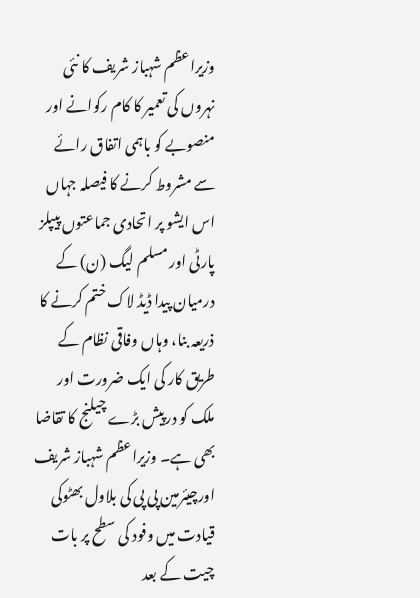وزیراعظم شہباز شریف کا نئی نہروں کی تعمیر کا کام رکوانے اور منصوبے کو باہمی اتفاق رائے سے مشروط کرنے کا فیصلہ جہاں اس ایشو پر اتحادی جماعتوں پیپلز پارٹی اور مسلم لیگ (ن) کے درمیان پیدا ڈیڈ لاک ختم کرنے کا ذریعہ بنا، وہاں وفاقی نظام کے طریق کار کی ایک ضرورت اور ملک کو درپیش بڑے چیلنج کا تقاضا بھی ہے۔ وزیراعظم شہباز شریف اورچیئرمین پی پی کی بلاول بھٹوکی قیادت میں وفود کی سطح پر بات چیت کے بعد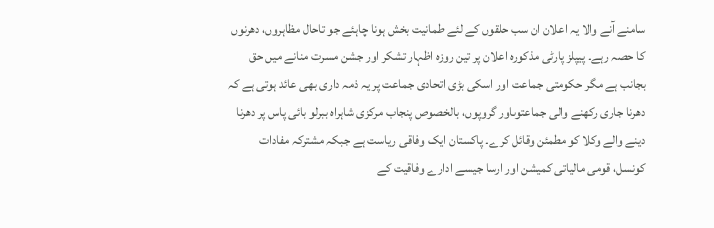سامنے آنے والا یہ اعلان ان سب حلقوں کے لئے طمانیت بخش ہونا چاہئے جو تاحال مظاہروں، دھرنوں کا حصہ رہے۔ پیپلز پارٹی مذکورہ اعلان پر تین روزہ اظہار تشکر اور جشن مسرت منانے میں حق بجانب ہے مگر حکومتی جماعت اور اسکی بڑی اتحادی جماعت پر یہ ذمہ داری بھی عائد ہوتی ہے کہ دھرنا جاری رکھنے والی جماعتوںاور گروپوں، بالخصوص پنجاب مرکزی شاہراہ ببرلو بائی پاس پر دھرنا دینے والے وکلا کو مطمئن وقائل کرے۔ پاکستان ایک وفاقی ریاست ہے جبکہ مشترکہ مفادات کونسل، قومی مالیاتی کمیشن اور ارسا جیسے ادارے وفاقیت کے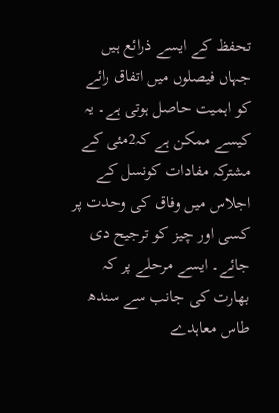تحفظ کے ایسے ذرائع ہیں جہاں فیصلوں میں اتفاق رائے کو اہمیت حاصل ہوتی ہے۔ یہ کیسے ممکن ہے کہ2مئی کے مشترکہ مفادات کونسل کے اجلاس میں وفاق کی وحدت پر کسی اور چیز کو ترجیح دی جائے۔ ایسے مرحلے پر کہ بھارت کی جانب سے سندھ طاس معاہدے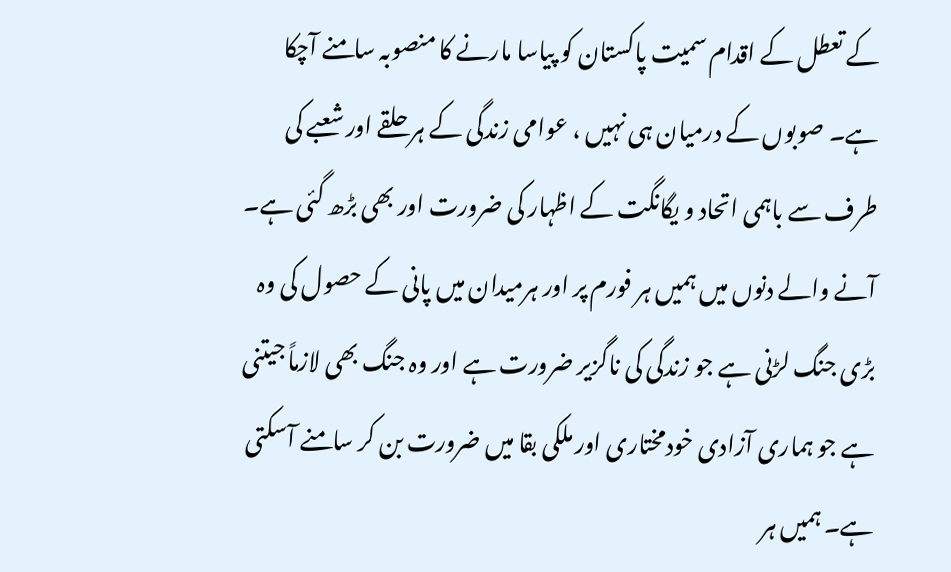کے تعطل کے اقدام سمیت پاکستان کو پیاسا مارنے کا منصوبہ سامنے آچکا ہے۔ صوبوں کے درمیان ہی نہیں ، عوامی زندگی کے ہر حلقے اور شعبے کی طرف سے باہمی اتحاد و یگانگت کے اظہار کی ضرورت اور بھی بڑھ گئی ہے۔ آنے والے دنوں میں ہمیں ہر فورم پر اور ہرمیدان میں پانی کے حصول کی وہ بڑی جنگ لڑنی ہے جو زندگی کی ناگزیر ضرورت ہے اور وہ جنگ بھی لازماً جیتنی ہے جو ہماری آزادی خودمختاری اور ملکی بقا میں ضرورت بن کر سامنے آسکتی ہے۔ ہمیں ہر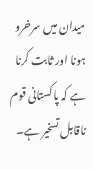میدان میں سرخرو ہونا اور ثابت کرنا ہے کہ پاکستانی قوم ناقابل تسخیر ہے۔